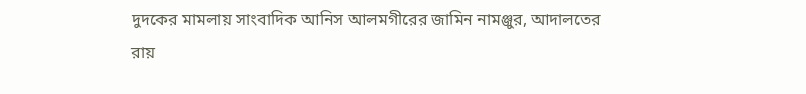দুদকের মামলায় সাংবাদিক আনিস আলমগীরের জামিন নামঞ্জুর, আদালতের রায়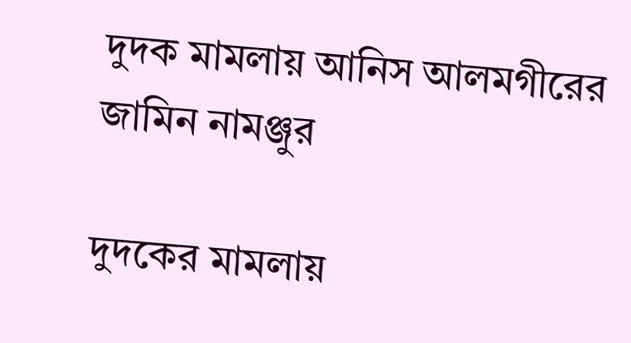দুদক মামলায় আনিস আলমগীরের জামিন নামঞ্জুর

দুদকের মামলায়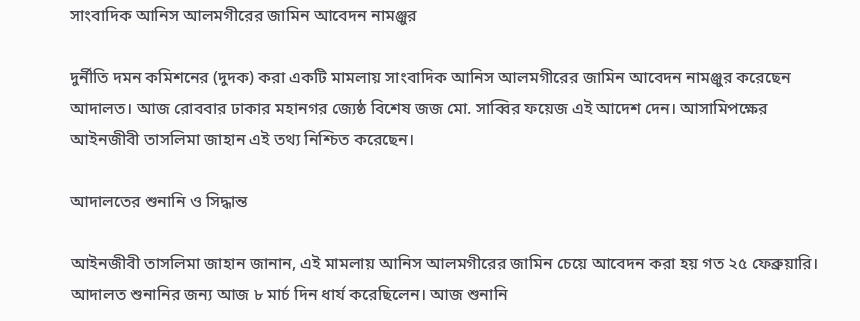সাংবাদিক আনিস আলমগীরের জামিন আবেদন নামঞ্জুর

দুর্নীতি দমন কমিশনের (দুদক) করা একটি মামলায় সাংবাদিক আনিস আলমগীরের জামিন আবেদন নামঞ্জুর করেছেন আদালত। আজ রোববার ঢাকার মহানগর জ্যেষ্ঠ বিশেষ জজ মো. সাব্বির ফয়েজ এই আদেশ দেন। আসামিপক্ষের আইনজীবী তাসলিমা জাহান এই তথ্য নিশ্চিত করেছেন।

আদালতের শুনানি ও সিদ্ধান্ত

আইনজীবী তাসলিমা জাহান জানান, এই মামলায় আনিস আলমগীরের জামিন চেয়ে আবেদন করা হয় গত ২৫ ফেব্রুয়ারি। আদালত শুনানির জন্য আজ ৮ মার্চ দিন ধার্য করেছিলেন। আজ শুনানি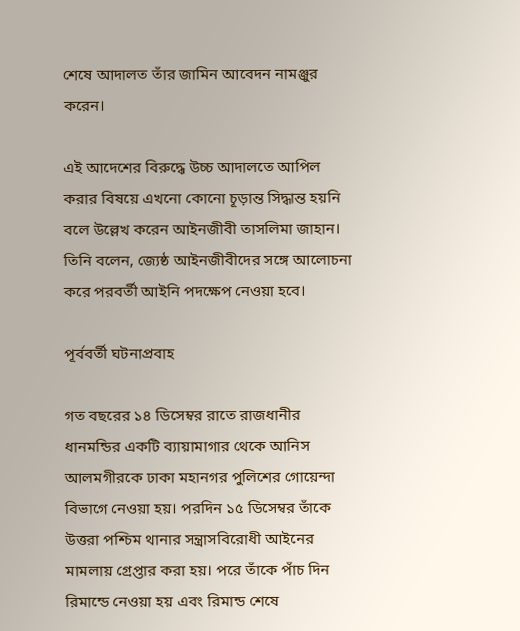শেষে আদালত তাঁর জামিন আবেদন নামঞ্জুর করেন।

এই আদেশের বিরুদ্ধে উচ্চ আদালতে আপিল করার বিষয়ে এখনো কোনো চূড়ান্ত সিদ্ধান্ত হয়নি বলে উল্লেখ করেন আইনজীবী তাসলিমা জাহান। তিনি বলেন, জ্যেষ্ঠ আইনজীবীদের সঙ্গে আলোচনা করে পরবর্তী আইনি পদক্ষেপ নেওয়া হবে।

পূর্ববর্তী ঘটনাপ্রবাহ

গত বছরের ১৪ ডিসেম্বর রাতে রাজধানীর ধানমন্ডির একটি ব্যায়ামাগার থেকে আনিস আলমগীরকে ঢাকা মহানগর পুলিশের গোয়েন্দা বিভাগে নেওয়া হয়। পরদিন ১৫ ডিসেম্বর তাঁকে উত্তরা পশ্চিম থানার সন্ত্রাসবিরোধী আইনের মামলায় গ্রেপ্তার করা হয়। পরে তাঁকে পাঁচ দিন রিমান্ডে নেওয়া হয় এবং রিমান্ড শেষে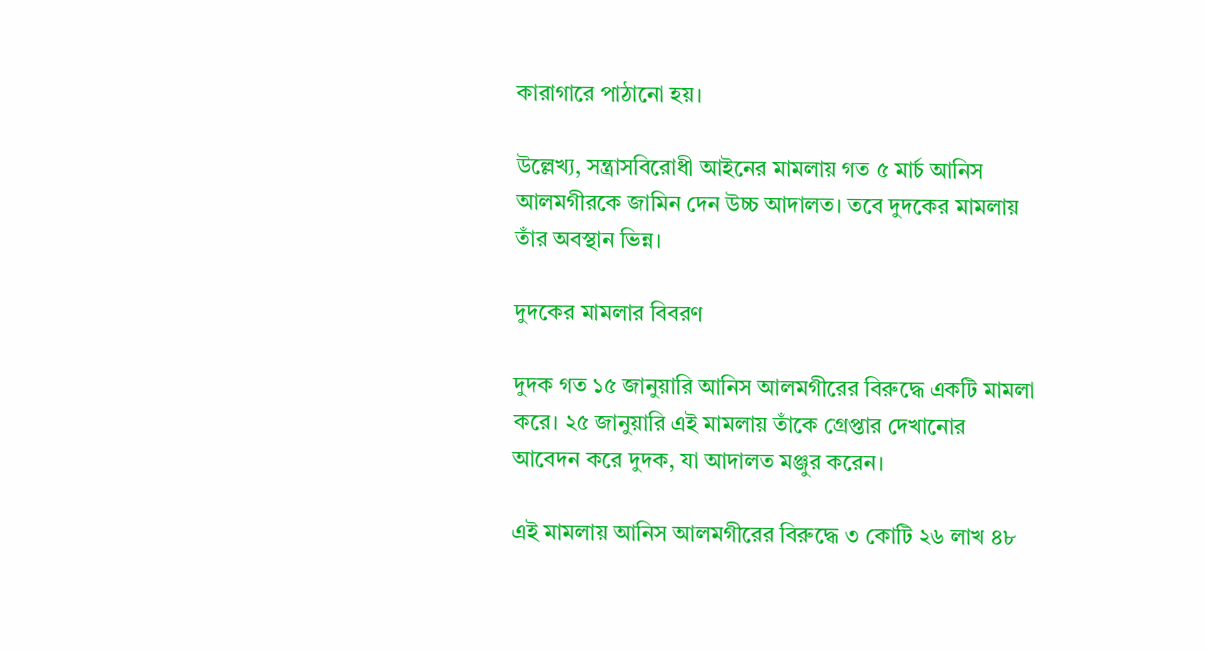কারাগারে পাঠানো হয়।

উল্লেখ্য, সন্ত্রাসবিরোধী আইনের মামলায় গত ৫ মার্চ আনিস আলমগীরকে জামিন দেন উচ্চ আদালত। তবে দুদকের মামলায় তাঁর অবস্থান ভিন্ন।

দুদকের মামলার বিবরণ

দুদক গত ১৫ জানুয়ারি আনিস আলমগীরের বিরুদ্ধে একটি মামলা করে। ২৫ জানুয়ারি এই মামলায় তাঁকে গ্রেপ্তার দেখানোর আবেদন করে দুদক, যা আদালত মঞ্জুর করেন।

এই মামলায় আনিস আলমগীরের বিরুদ্ধে ৩ কোটি ২৬ লাখ ৪৮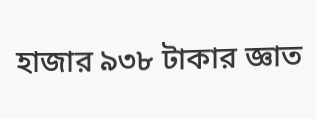হাজার ৯৩৮ টাকার জ্ঞাত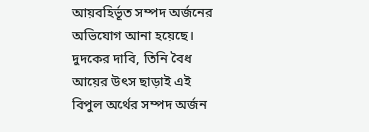আয়বহির্ভূত সম্পদ অর্জনের অভিযোগ আনা হয়েছে। দুদকের দাবি, তিনি বৈধ আয়ের উৎস ছাড়াই এই বিপুল অর্থের সম্পদ অর্জন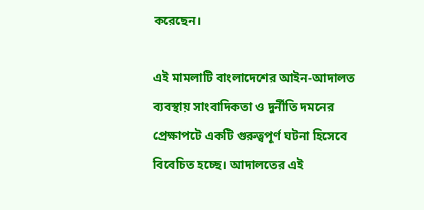করেছেন।

এই মামলাটি বাংলাদেশের আইন-আদালত ব্যবস্থায় সাংবাদিকতা ও দুর্নীতি দমনের প্রেক্ষাপটে একটি গুরুত্বপূর্ণ ঘটনা হিসেবে বিবেচিত হচ্ছে। আদালতের এই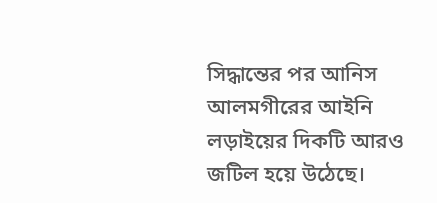সিদ্ধান্তের পর আনিস আলমগীরের আইনি লড়াইয়ের দিকটি আরও জটিল হয়ে উঠেছে।